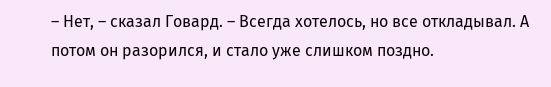– Нет, – сказал Говард. – Всегда хотелось, но все откладывал. А потом он разорился, и стало уже слишком поздно.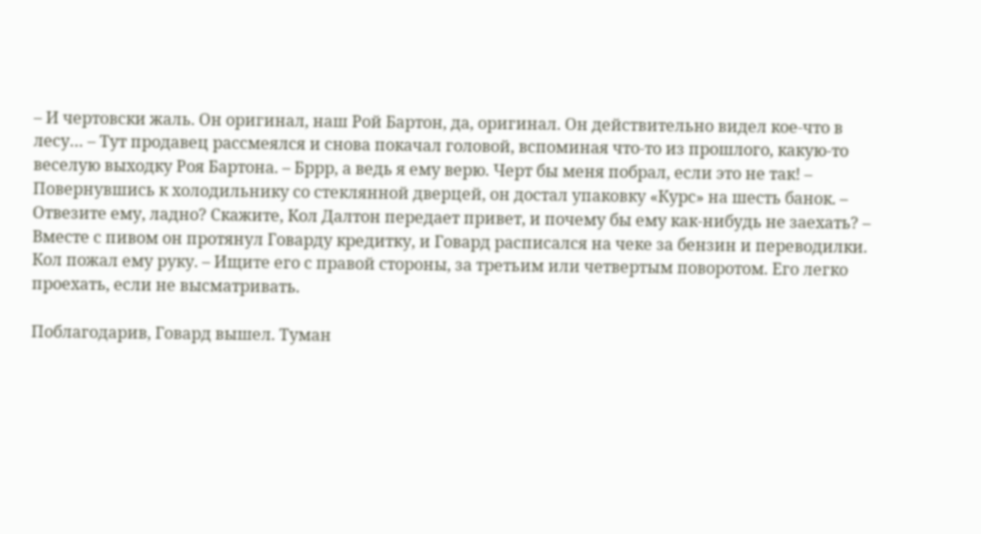– И чертовски жаль. Он оригинал, наш Рой Бартон, да, оригинал. Он действительно видел кое-что в лесу… – Тут продавец рассмеялся и снова покачал головой, вспоминая что-то из прошлого, какую-то веселую выходку Роя Бартона. – Бррр, а ведь я ему верю. Черт бы меня побрал, если это не так! – Повернувшись к холодильнику со стеклянной дверцей, он достал упаковку «Курс» на шесть банок. – Отвезите ему, ладно? Скажите, Кол Далтон передает привет, и почему бы ему как-нибудь не заехать? – Вместе с пивом он протянул Говарду кредитку, и Говард расписался на чеке за бензин и переводилки. Кол пожал ему руку. – Ищите его с правой стороны, за третьим или четвертым поворотом. Его легко проехать, если не высматривать.

Поблагодарив, Говард вышел. Туман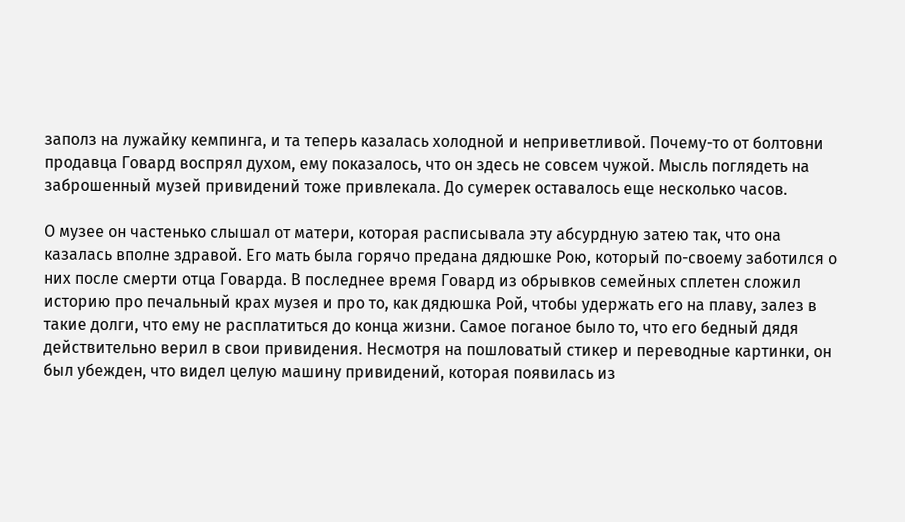заполз на лужайку кемпинга, и та теперь казалась холодной и неприветливой. Почему-то от болтовни продавца Говард воспрял духом, ему показалось, что он здесь не совсем чужой. Мысль поглядеть на заброшенный музей привидений тоже привлекала. До сумерек оставалось еще несколько часов.

О музее он частенько слышал от матери, которая расписывала эту абсурдную затею так, что она казалась вполне здравой. Его мать была горячо предана дядюшке Рою, который по-своему заботился о них после смерти отца Говарда. В последнее время Говард из обрывков семейных сплетен сложил историю про печальный крах музея и про то, как дядюшка Рой, чтобы удержать его на плаву, залез в такие долги, что ему не расплатиться до конца жизни. Самое поганое было то, что его бедный дядя действительно верил в свои привидения. Несмотря на пошловатый стикер и переводные картинки, он был убежден, что видел целую машину привидений, которая появилась из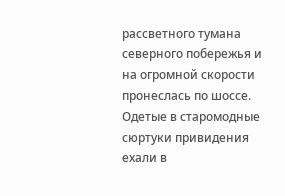рассветного тумана северного побережья и на огромной скорости пронеслась по шоссе. Одетые в старомодные сюртуки привидения ехали в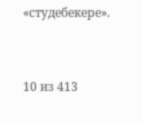«студебекере».



10 из 413